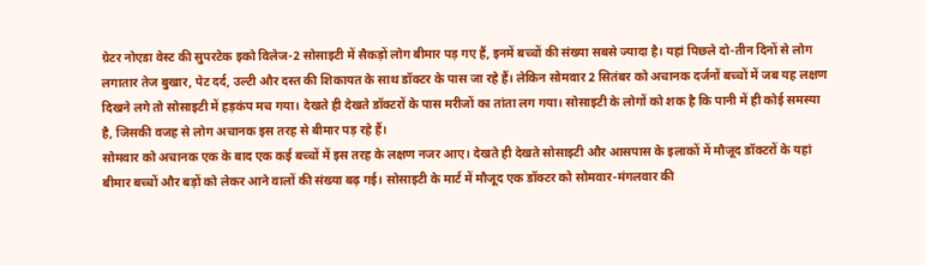ग्रेटर नोएडा वेस्ट की सुपरटेक इको विलेज-2 सोसाइटी में सैकड़ों लोग बीमार पड़ गए हैं, इनमें बच्चों की संख्या सबसे ज्यादा है। यहां पिछले दो-तीन दिनों से लोग लगातार तेज बुखार, पेट दर्द, उल्टी और दस्त की शिकायत के साथ डॉक्टर के पास जा रहे हैं। लेकिन सोमवार 2 सितंबर को अचानक दर्जनों बच्चों में जब यह लक्षण दिखने लगे तो सोसाइटी में हड़कंप मच गया। देखते ही देखते डॉक्टरों के पास मरीजों का तांता लग गया। सोसाइटी के लोगों को शक है कि पानी में ही कोई समस्या है, जिसकी वजह से लोग अचानक इस तरह से बीमार पड़ रहे हैं।
सोमवार को अचानक एक के बाद एक कई बच्चों में इस तरह के लक्षण नजर आए। देखते ही देखते सोसाइटी और आसपास के इलाकों में मौजूद डॉक्टरों के यहां बीमार बच्चों और बड़ों को लेकर आने वालों की संख्या बढ़ गई। सोसाइटी के मार्ट में मौजूद एक डॉक्टर को सोमवार-मंगलवार की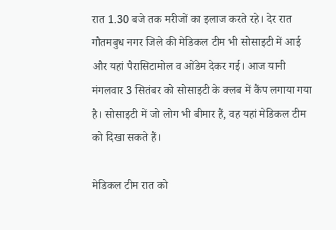रात 1.30 बजे तक मरीजों का इलाज करते रहे। देर रात गौतमबुध नगर जिले की मेडिकल टीम भी सोसाइटी में आई और यहां पैरासिटामोल व ओंडेम देकर गई। आज यानी मंगलवार 3 सितंबर को सोसाइटी के क्लब में कैंप लगाया गया है। सोसाइटी में जो लोग भी बीमार हैं, वह यहां मेडिकल टीम को दिखा सकते हैं।

मेडिकल टीम रात को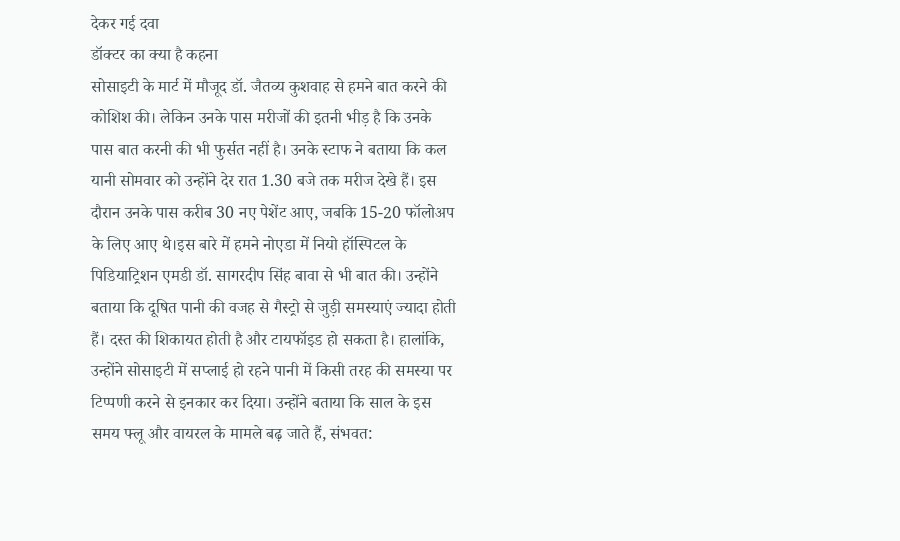देकर गई दवा
डॉक्टर का क्या है कहना
सोसाइटी के मार्ट में मौजूद डॉ. जैतव्य कुशवाह से हमने बात करने की कोशिश की। लेकिन उनके पास मरीजों की इतनी भीड़ है कि उनके पास बात करनी की भी फुर्सत नहीं है। उनके स्टाफ ने बताया कि कल यानी सोमवार को उन्होंने देर रात 1.30 बजे तक मरीज देखे हैं। इस दौरान उनके पास करीब 30 नए पेशेंट आए, जबकि 15-20 फॉलोअप के लिए आए थे।इस बारे में हमने नोएडा में नियो हॉस्पिटल के पिडियाट्रिशन एमडी डॉ. सागरदीप सिंह बावा से भी बात की। उन्होंने बताया कि दूषित पानी की वजह से गैस्ट्रो से जुड़ी समस्याएं ज्यादा होती हैं। दस्त की शिकायत होती है और टायफॉइड हो सकता है। हालांकि, उन्होंने सोसाइटी में सप्लाई हो रहने पानी में किसी तरह की समस्या पर टिप्पणी करने से इनकार कर दिया। उन्होंने बताया कि साल के इस समय फ्लू और वायरल के मामले बढ़ जाते हैं, संभवत: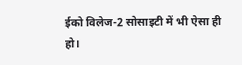ईको विलेज-2 सोसाइटी में भी ऐसा ही हो।